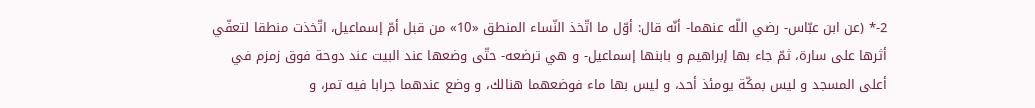2-* (عن ابن عبّاس- رضي اللّه عنهما- أنّه قال: أوّل ما اتّخذ النّساء المنطق «10» من قبل أمّ إسماعيل، اتّخذت منطقا لتعفّي أثرها على سارة، ثمّ جاء بها إبراهيم و بابنها إسماعيل- و هي ترضعه- حتّى وضعها عند البيت عند دوحة فوق زمزم في أعلى المسجد و ليس بمكّة يومئذ أحد، و ليس بها ماء فوضعهما هنالك، و وضع عندهما جرابا فيه تمر، و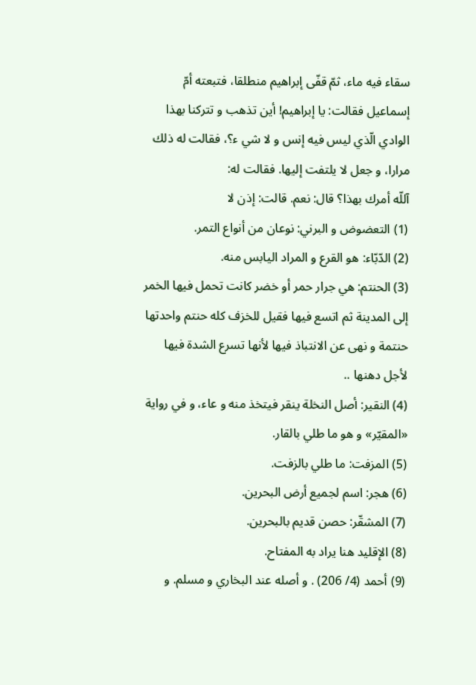سقاء فيه ماء، ثمّ قفّى إبراهيم منطلقا، فتبعته أمّ إسماعيل فقالت: يا إبراهيم! أين تذهب و تتركنا بهذا الوادي الّذي ليس فيه إنس و لا شي ء؟، فقالت له ذلك مرارا، و جعل لا يلتفت إليها. فقالت له:
آللّه أمرك بهذا؟ قال: نعم. قالت: إذن لا
(1) التعضوض و البرني: نوعان من أنواع التمر.
(2) الدّبّاء: هو القرع و المراد اليابس منه.
(3) الحنتم: هي جرار حمر أو خضر كانت تحمل فيها الخمر إلى المدينة ثم اتسع فيها فقيل للخزف كله حنتم واحدتها حنتمة و نهى عن الانتباذ فيها لأنها تسرع الشدة فيها لأجل دهنها ..
(4) النقير: أصل النخلة ينقر فيتخذ منه و عاء، و في رواية «المقيّر» و هو ما طلي بالقار.
(5) المزفت: ما طلي بالزفت.
(6) هجر: اسم لجميع أرض البحرين.
(7) المشقّر: حصن قديم بالبحرين.
(8) الإقليد هنا يراد به المفتاح.
(9) أحمد (4/ 206) . و أصله عند البخاري و مسلم. و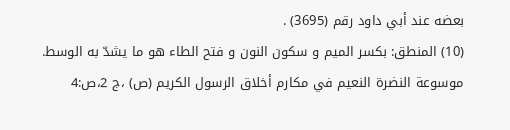بعضه عند أبي داود رقم (3695) .
(10) المنطق: بكسر الميم و سكون النون و فتح الطاء هو ما يشدّ به الوسط.
موسوعة النضرة النعيم في مكارم أخلاق الرسول الكريم (ص) ،ج 2،ص:4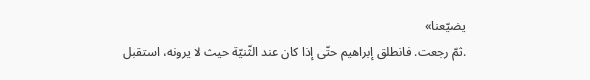يضيّعنا»
.ثمّ رجعت. فانطلق إبراهيم حتّى إذا كان عند الثّنيّة حيث لا يرونه، استقبل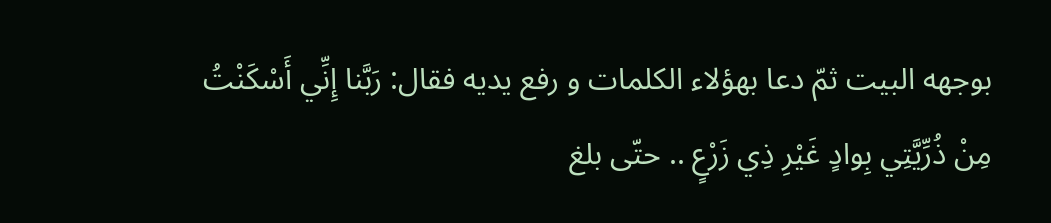بوجهه البيت ثمّ دعا بهؤلاء الكلمات و رفع يديه فقال: رَبَّنا إِنِّي أَسْكَنْتُ مِنْ ذُرِّيَّتِي بِوادٍ غَيْرِ ذِي زَرْعٍ .. حتّى بلغ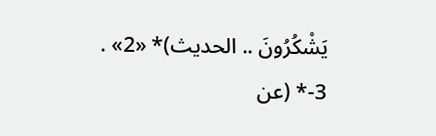يَشْكُرُونَ .. الحديث)* «2» .
3-* (عن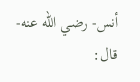أنس- رضي اللّه عنه- قال: